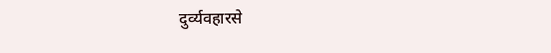दुर्व्यवहारसे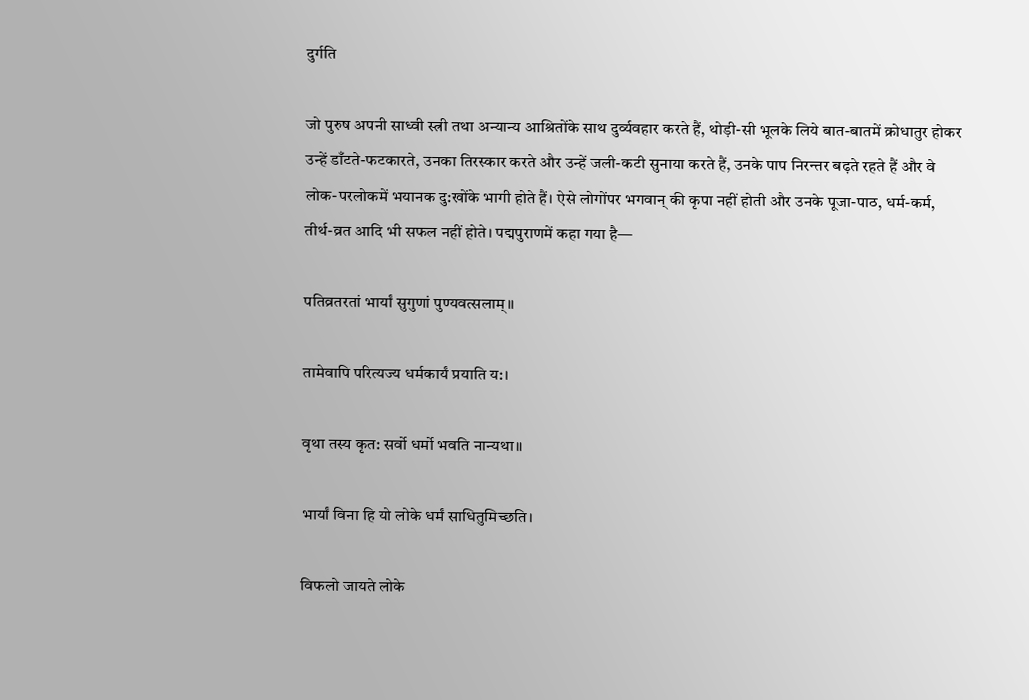दुर्गति

जो पुरुष अपनी साध्वी स्त्री तथा अन्यान्य आश्रितोंके साथ दुर्व्यवहार करते हैं, थोड़ी-सी भूलके लिये बात-बातमें क्रोधातुर होकर उन्हें डाँटते-फटकारते, उनका तिरस्कार करते और उन्हें जली-कटी सुनाया करते हैं, उनके पाप निरन्तर बढ़ते रहते हैं और वे लोक-परलोकमें भयानक दु:खोंके भागी होते हैं। ऐसे लोगोंपर भगवान् की कृपा नहीं होती और उनके पूजा-पाठ, धर्म-कर्म, तीर्थ-व्रत आदि भी सफल नहीं होते। पद्मपुराणमें कहा गया है—

पतिव्रतरतां भार्यां सुगुणां पुण्यवत्सलाम्॥

तामेवापि परित्यज्य धर्मकार्यं प्रयाति य:।

वृथा तस्य कृत: सर्वो धर्मो भवति नान्यथा॥

भार्यां विना हि यो लोके धर्मं साधितुमिच्छति।

विफलो जायते लोके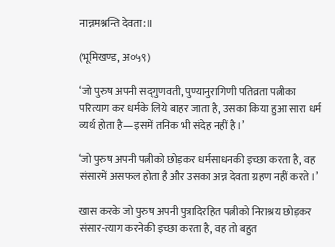नान्नमश्नन्ति देवता:॥

(भूमिखण्ड, अ०५९)

‘जो पुरुष अपनी सद्‍गुणवती, पुण्यानुरागिणी पतिव्रता पत्नीका परित्याग कर धर्मके लिये बाहर जाता है, उसका किया हुआ सारा धर्म व्यर्थ होता है—इसमें तनिक भी संदेह नहीं है।’

‘जो पुरुष अपनी पत्नीको छोड़कर धर्मसाधनकी इच्छा करता है, वह संसारमें असफल होता है और उसका अन्न देवता ग्रहण नहीं करते।’

खास करके जो पुरुष अपनी पुत्रादिरहित पत्नीको निराश्रय छोड़कर संसार-त्याग करनेकी इच्छा करता है, वह तो बहुत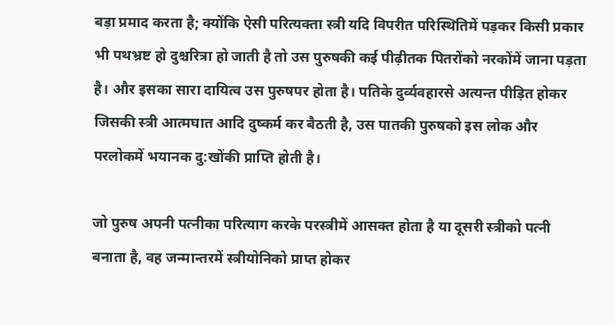बड़ा प्रमाद करता है; क्योंकि ऐसी परित्यक्ता स्त्री यदि विपरीत परिस्थितिमें पड़कर किसी प्रकार भी पथभ्रष्ट हो दुश्चरित्रा हो जाती है तो उस पुरुषकी कई पीढ़ीतक पितरोंको नरकोंमें जाना पड़ता है। और इसका सारा दायित्व उस पुरुषपर होता है। पतिके दुर्व्यवहारसे अत्यन्त पीड़ित होकर जिसकी स्त्री आत्मघात आदि दुष्कर्म कर बैठती है, उस पातकी पुरुषको इस लोक और परलोकमें भयानक दु:खोंकी प्राप्ति होती है।

जो पुरुष अपनी पत्नीका परित्याग करके परस्त्रीमें आसक्त होता है या दूसरी स्त्रीको पत्नी बनाता है, वह जन्मान्तरमें स्त्रीयोनिको प्राप्त होकर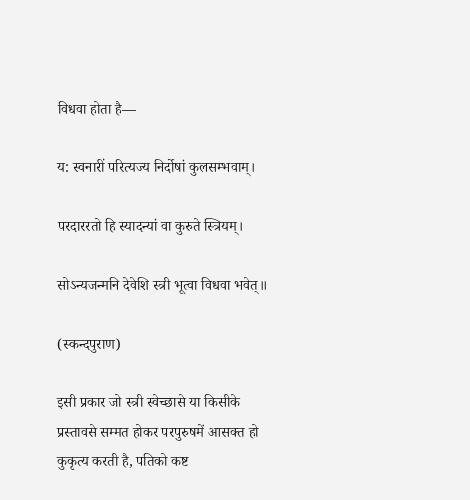विधवा होता है—

य: स्वनारीं परित्यज्य निर्दोषां कुलसम्भवाम्।

परदाररतो हि स्यादन्यां वा कुरुते स्त्रियम्।

सोऽन्यजन्मनि देवेशि स्त्री भूत्वा विधवा भवेत्॥

(स्कन्दपुराण)

इसी प्रकार जो स्त्री स्वेच्छासे या किसीके प्रस्तावसे सम्मत होकर परपुरुषमें आसक्त हो कुकृत्य करती है, पतिको कष्ट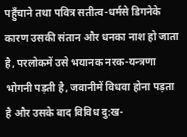पहुँचाने तथा पवित्र सतीत्व-धर्मसे डिगनेके कारण उसकी संतान और धनका नाश हो जाता है, परलोकमें उसे भयानक नरक-यन्त्रणा भोगनी पड़ती है, जवानीमें विधवा होना पड़ता है और उसके बाद विविध दु:ख-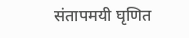संतापमयी घृणित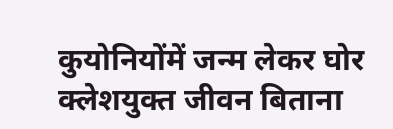कुयोनियोंमें जन्म लेकर घोर क्लेशयुक्त जीवन बिताना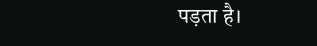पड़ता है।